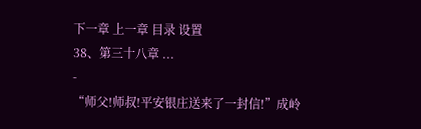下一章 上一章 目录 设置
38、第三十八章 ...
-
“师父!师叔!平安银庄送来了一封信!”成岭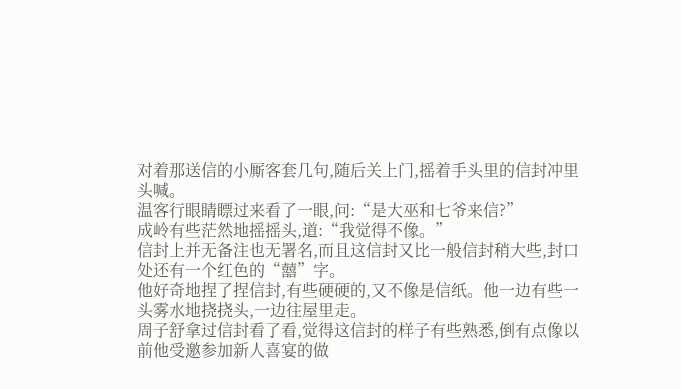对着那送信的小厮客套几句,随后关上门,摇着手头里的信封冲里头喊。
温客行眼睛瞟过来看了一眼,问:“是大巫和七爷来信?”
成岭有些茫然地摇摇头,道:“我觉得不像。”
信封上并无备注也无署名,而且这信封又比一般信封稍大些,封口处还有一个红色的“囍”字。
他好奇地捏了捏信封,有些硬硬的,又不像是信纸。他一边有些一头雾水地挠挠头,一边往屋里走。
周子舒拿过信封看了看,觉得这信封的样子有些熟悉,倒有点像以前他受邀参加新人喜宴的做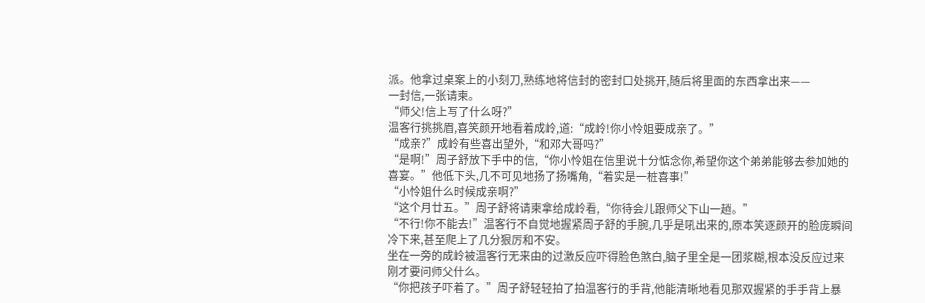派。他拿过桌案上的小刻刀,熟练地将信封的密封口处挑开,随后将里面的东西拿出来——
一封信,一张请柬。
“师父!信上写了什么呀?”
温客行挑挑眉,喜笑颜开地看着成岭,道:“成岭!你小怜姐要成亲了。”
“成亲?”成岭有些喜出望外,“和邓大哥吗?”
“是啊!”周子舒放下手中的信,“你小怜姐在信里说十分惦念你,希望你这个弟弟能够去参加她的喜宴。”他低下头,几不可见地扬了扬嘴角,“着实是一桩喜事!”
“小怜姐什么时候成亲啊?”
“这个月廿五。”周子舒将请柬拿给成岭看,“你待会儿跟师父下山一趟。”
“不行!你不能去!”温客行不自觉地握紧周子舒的手腕,几乎是吼出来的,原本笑逐颜开的脸庞瞬间冷下来,甚至爬上了几分狠厉和不安。
坐在一旁的成岭被温客行无来由的过激反应吓得脸色煞白,脑子里全是一团浆糊,根本没反应过来刚才要问师父什么。
“你把孩子吓着了。”周子舒轻轻拍了拍温客行的手背,他能清晰地看见那双握紧的手手背上暴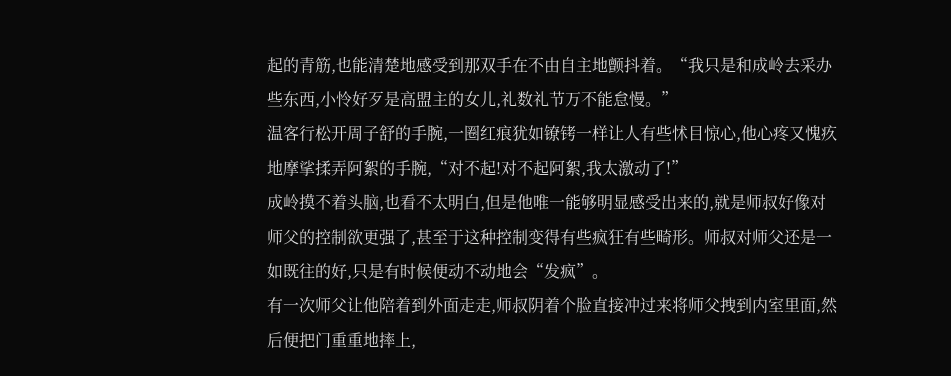起的青筋,也能清楚地感受到那双手在不由自主地颤抖着。“我只是和成岭去采办些东西,小怜好歹是高盟主的女儿,礼数礼节万不能怠慢。”
温客行松开周子舒的手腕,一圈红痕犹如镣铐一样让人有些怵目惊心,他心疼又愧疚地摩挲揉弄阿絮的手腕,“对不起!对不起阿絮,我太激动了!”
成岭摸不着头脑,也看不太明白,但是他唯一能够明显感受出来的,就是师叔好像对师父的控制欲更强了,甚至于这种控制变得有些疯狂有些畸形。师叔对师父还是一如既往的好,只是有时候便动不动地会“发疯”。
有一次师父让他陪着到外面走走,师叔阴着个脸直接冲过来将师父拽到内室里面,然后便把门重重地摔上,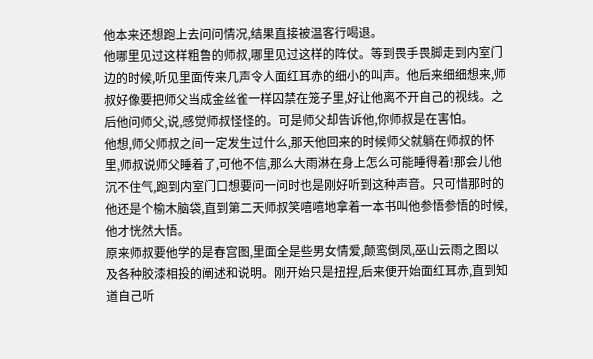他本来还想跑上去问问情况,结果直接被温客行喝退。
他哪里见过这样粗鲁的师叔,哪里见过这样的阵仗。等到畏手畏脚走到内室门边的时候,听见里面传来几声令人面红耳赤的细小的叫声。他后来细细想来,师叔好像要把师父当成金丝雀一样囚禁在笼子里,好让他离不开自己的视线。之后他问师父,说,感觉师叔怪怪的。可是师父却告诉他,你师叔是在害怕。
他想,师父师叔之间一定发生过什么,那天他回来的时候师父就躺在师叔的怀里,师叔说师父睡着了,可他不信,那么大雨淋在身上怎么可能睡得着!那会儿他沉不住气,跑到内室门口想要问一问时也是刚好听到这种声音。只可惜那时的他还是个榆木脑袋,直到第二天师叔笑嘻嘻地拿着一本书叫他参悟参悟的时候,他才恍然大悟。
原来师叔要他学的是春宫图,里面全是些男女情爱,颠鸾倒凤,巫山云雨之图以及各种胶漆相投的阐述和说明。刚开始只是扭捏,后来便开始面红耳赤,直到知道自己听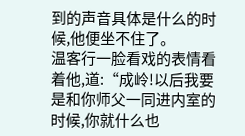到的声音具体是什么的时候,他便坐不住了。
温客行一脸看戏的表情看着他,道:“成岭!以后我要是和你师父一同进内室的时候,你就什么也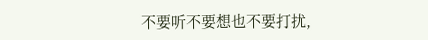不要听不要想也不要打扰,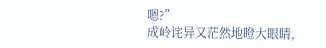嗯?”
成岭诧异又茫然地瞪大眼睛,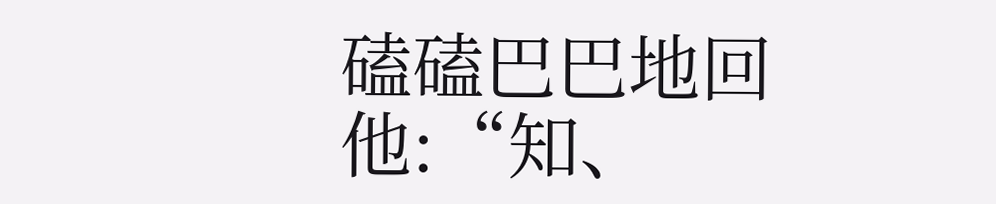磕磕巴巴地回他:“知、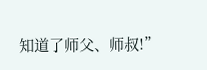知道了师父、师叔!”